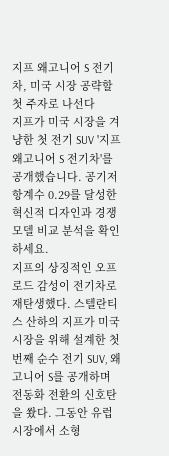지프 왜고니어 S 전기차, 미국 시장 공략할 첫 주자로 나선다
지프가 미국 시장을 겨냥한 첫 전기 SUV '지프 왜고니어 S 전기차'를 공개했습니다. 공기저항계수 0.29를 달성한 혁신적 디자인과 경쟁 모델 비교 분석을 확인하세요.
지프의 상징적인 오프로드 감성이 전기차로 재탄생했다. 스텔란티스 산하의 지프가 미국 시장을 위해 설계한 첫 번째 순수 전기 SUV, 왜고니어 S를 공개하며 전동화 전환의 신호탄을 쐈다. 그동안 유럽 시장에서 소형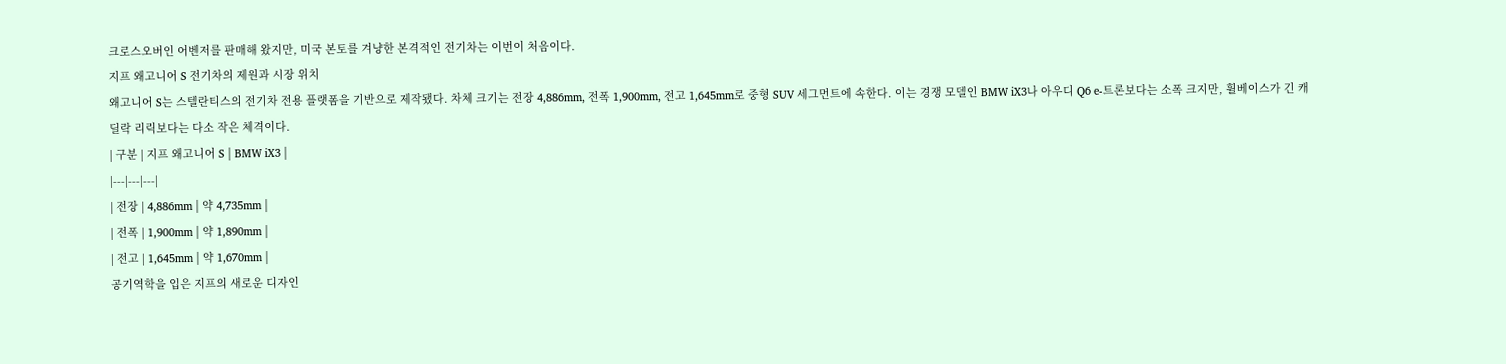크로스오버인 어벤저를 판매해 왔지만, 미국 본토를 겨냥한 본격적인 전기차는 이번이 처음이다.
지프 왜고니어 S 전기차의 제원과 시장 위치
왜고니어 S는 스텔란티스의 전기차 전용 플랫폼을 기반으로 제작됐다. 차체 크기는 전장 4,886mm, 전폭 1,900mm, 전고 1,645mm로 중형 SUV 세그먼트에 속한다. 이는 경쟁 모델인 BMW iX3나 아우디 Q6 e-트론보다는 소폭 크지만, 휠베이스가 긴 캐딜락 리릭보다는 다소 작은 체격이다.
| 구분 | 지프 왜고니어 S | BMW iX3 |
|---|---|---|
| 전장 | 4,886mm | 약 4,735mm |
| 전폭 | 1,900mm | 약 1,890mm |
| 전고 | 1,645mm | 약 1,670mm |
공기역학을 입은 지프의 새로운 디자인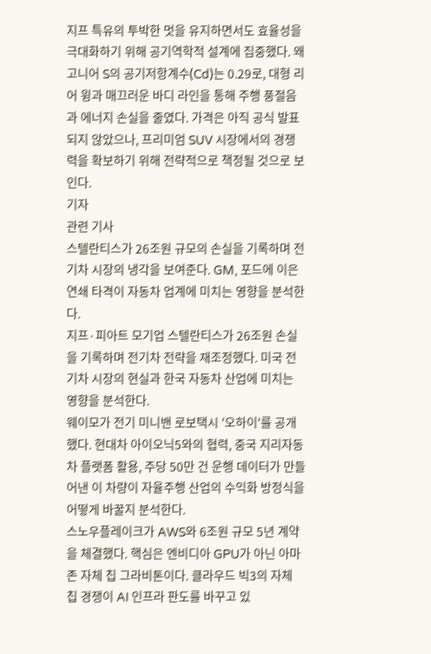지프 특유의 투박한 멋을 유지하면서도 효율성을 극대화하기 위해 공기역학적 설계에 집중했다. 왜고니어 S의 공기저항계수(Cd)는 0.29로, 대형 리어 윙과 매끄러운 바디 라인을 통해 주행 풍절음과 에너지 손실을 줄였다. 가격은 아직 공식 발표되지 않았으나, 프리미엄 SUV 시장에서의 경쟁력을 확보하기 위해 전략적으로 책정될 것으로 보인다.
기자
관련 기사
스텔란티스가 26조원 규모의 손실을 기록하며 전기차 시장의 냉각을 보여준다. GM, 포드에 이은 연쇄 타격이 자동차 업계에 미치는 영향을 분석한다.
지프·피아트 모기업 스텔란티스가 26조원 손실을 기록하며 전기차 전략을 재조정했다. 미국 전기차 시장의 현실과 한국 자동차 산업에 미치는 영향을 분석한다.
웨이모가 전기 미니밴 로보택시 '오하이'를 공개했다. 현대차 아이오닉5와의 협력, 중국 지리자동차 플랫폼 활용, 주당 50만 건 운행 데이터가 만들어낸 이 차량이 자율주행 산업의 수익화 방정식을 어떻게 바꿀지 분석한다.
스노우플레이크가 AWS와 6조원 규모 5년 계약을 체결했다. 핵심은 엔비디아 GPU가 아닌 아마존 자체 칩 그라비톤이다. 클라우드 빅3의 자체 칩 경쟁이 AI 인프라 판도를 바꾸고 있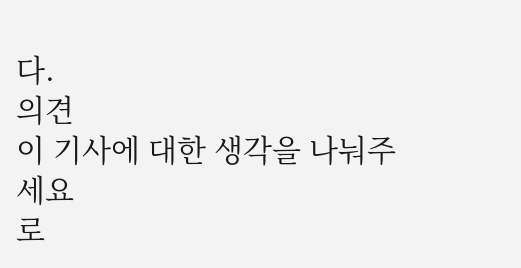다.
의견
이 기사에 대한 생각을 나눠주세요
로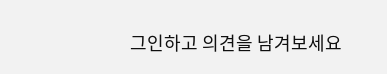그인하고 의견을 남겨보세요